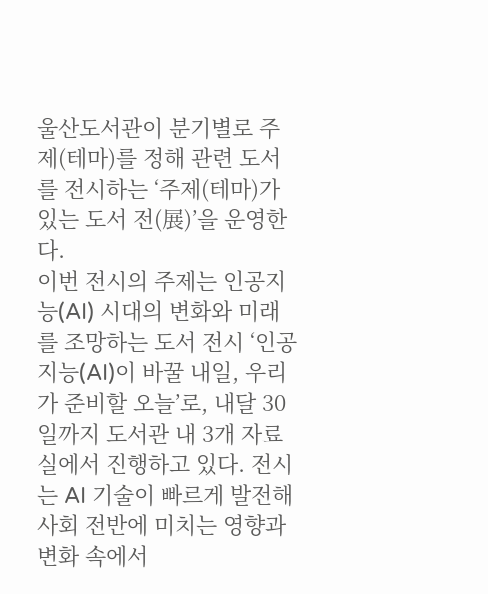울산도서관이 분기별로 주제(테마)를 정해 관련 도서를 전시하는 ‘주제(테마)가 있는 도서 전(展)’을 운영한다.
이번 전시의 주제는 인공지능(AI) 시대의 변화와 미래를 조망하는 도서 전시 ‘인공지능(AI)이 바꿀 내일, 우리가 준비할 오늘’로, 내달 30일까지 도서관 내 3개 자료실에서 진행하고 있다. 전시는 AI 기술이 빠르게 발전해 사회 전반에 미치는 영향과 변화 속에서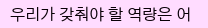우리가 갖춰야 할 역량은 어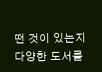떤 것이 있는지 다양한 도서를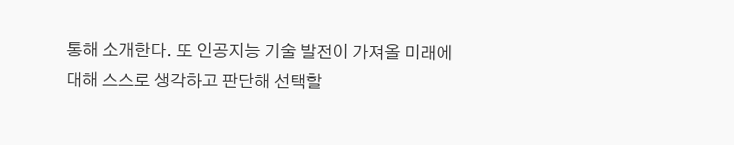통해 소개한다. 또 인공지능 기술 발전이 가져올 미래에 대해 스스로 생각하고 판단해 선택할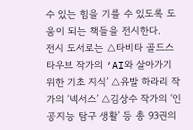수 있는 힘을 기를 수 있도록 도움이 되는 책들을 전시한다.
전시 도서로는 △타비타 골드스타우브 작가의 ‘AI와 살아가기 위한 기초 지식’ △유발 하라리 작가의 ‘넥서스’ △김상수 작가의 ‘인공지능 탐구 생활’ 등 총 93권의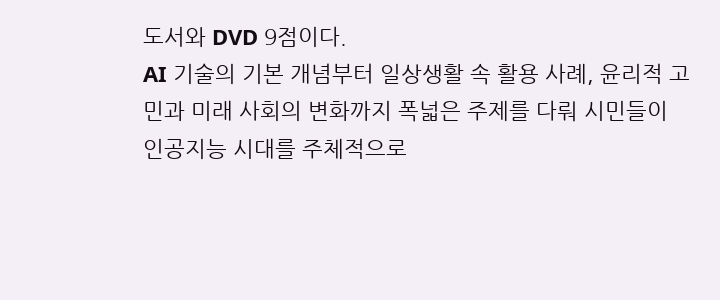도서와 DVD 9점이다.
AI 기술의 기본 개념부터 일상생활 속 활용 사례, 윤리적 고민과 미래 사회의 변화까지 폭넓은 주제를 다뤄 시민들이 인공지능 시대를 주체적으로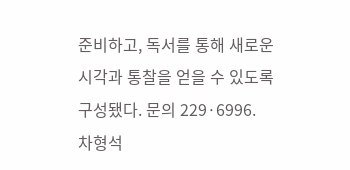준비하고, 독서를 통해 새로운 시각과 통찰을 얻을 수 있도록 구성됐다. 문의 229·6996.
차형석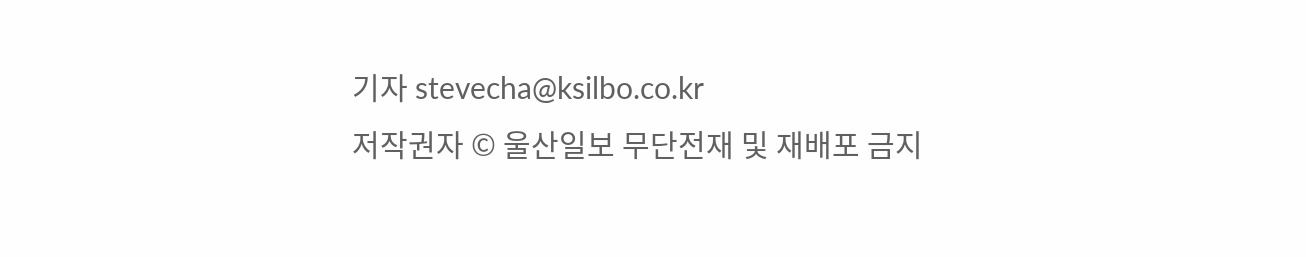기자 stevecha@ksilbo.co.kr
저작권자 © 울산일보 무단전재 및 재배포 금지